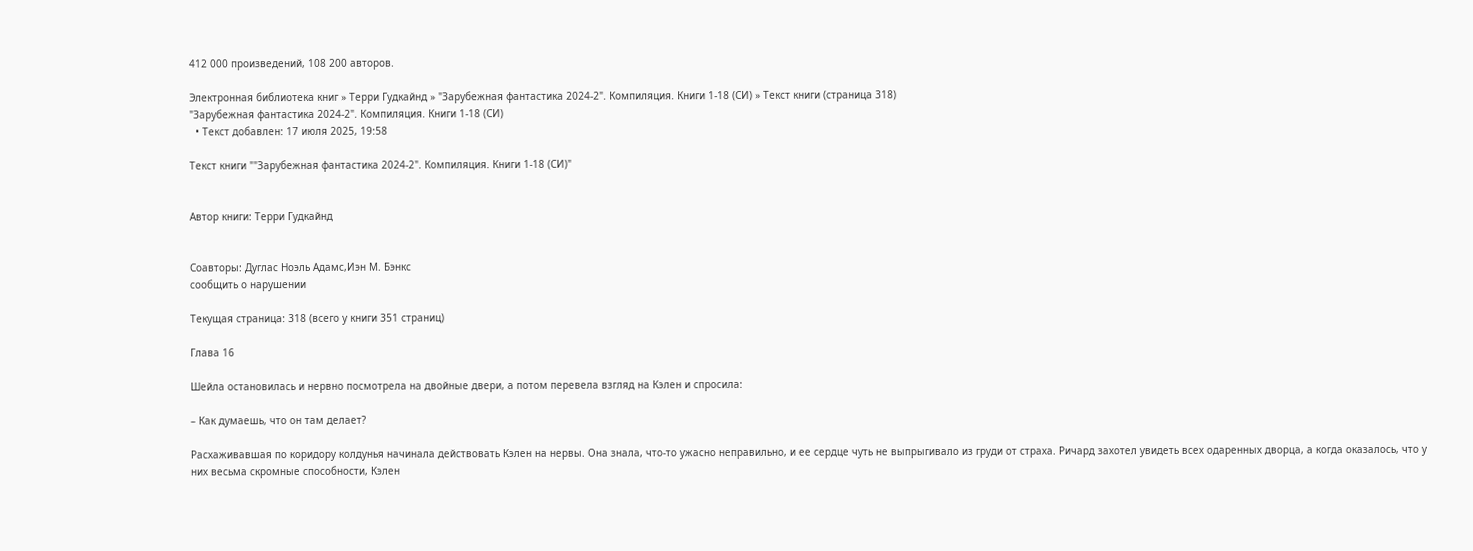412 000 произведений, 108 200 авторов.

Электронная библиотека книг » Терри Гудкайнд » "Зарубежная фантастика 2024-2". Компиляция. Книги 1-18 (СИ) » Текст книги (страница 318)
"Зарубежная фантастика 2024-2". Компиляция. Книги 1-18 (СИ)
  • Текст добавлен: 17 июля 2025, 19:58

Текст книги ""Зарубежная фантастика 2024-2". Компиляция. Книги 1-18 (СИ)"


Автор книги: Терри Гудкайнд


Соавторы: Дуглас Ноэль Адамс,Иэн М. Бэнкс
сообщить о нарушении

Текущая страница: 318 (всего у книги 351 страниц)

Глава 16

Шейла остановилась и нервно посмотрела на двойные двери, а потом перевела взгляд на Кэлен и спросила:

– Как думаешь, что он там делает?

Расхаживавшая по коридору колдунья начинала действовать Кэлен на нервы. Она знала, что-то ужасно неправильно, и ее сердце чуть не выпрыгивало из груди от страха. Ричард захотел увидеть всех одаренных дворца, а когда оказалось, что у них весьма скромные способности, Кэлен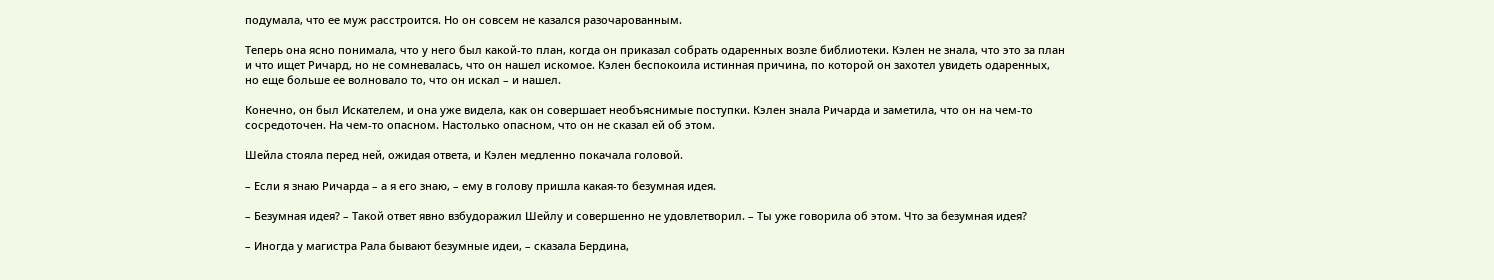подумала, что ее муж расстроится. Но он совсем не казался разочарованным.

Теперь она ясно понимала, что у него был какой-то план, когда он приказал собрать одаренных возле библиотеки. Кэлен не знала, что это за план и что ищет Ричард, но не сомневалась, что он нашел искомое. Кэлен беспокоила истинная причина, по которой он захотел увидеть одаренных, но еще больше ее волновало то, что он искал – и нашел.

Конечно, он был Искателем, и она уже видела, как он совершает необъяснимые поступки. Кэлен знала Ричарда и заметила, что он на чем-то сосредоточен. На чем-то опасном. Настолько опасном, что он не сказал ей об этом.

Шейла стояла перед ней, ожидая ответа, и Кэлен медленно покачала головой.

– Если я знаю Ричарда – а я его знаю, – ему в голову пришла какая-то безумная идея.

– Безумная идея? – Такой ответ явно взбудоражил Шейлу и совершенно не удовлетворил. – Ты уже говорила об этом. Что за безумная идея?

– Иногда у магистра Рала бывают безумные идеи, – сказала Бердина,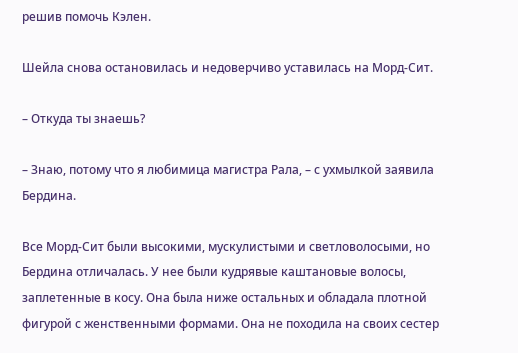решив помочь Кэлен.

Шейла снова остановилась и недоверчиво уставилась на Морд-Сит.

– Откуда ты знаешь?

– Знаю, потому что я любимица магистра Рала, – с ухмылкой заявила Бердина.

Все Морд-Сит были высокими, мускулистыми и светловолосыми, но Бердина отличалась. У нее были кудрявые каштановые волосы, заплетенные в косу. Она была ниже остальных и обладала плотной фигурой с женственными формами. Она не походила на своих сестер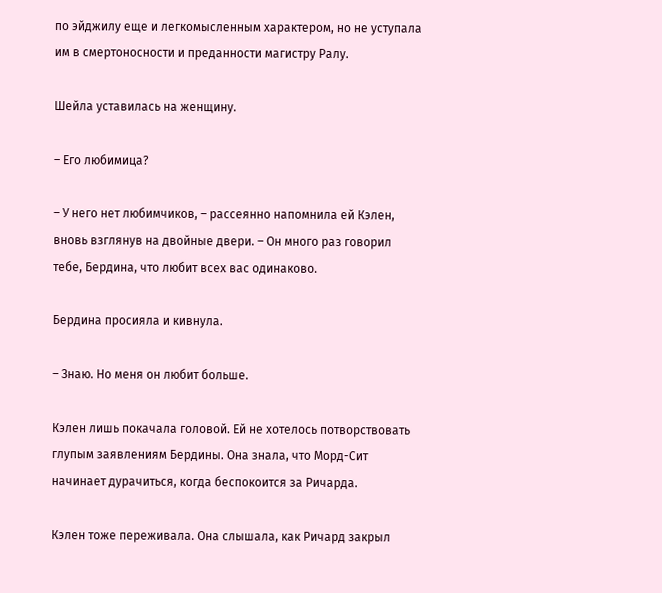по эйджилу еще и легкомысленным характером, но не уступала им в смертоносности и преданности магистру Ралу.

Шейла уставилась на женщину.

– Его любимица?

– У него нет любимчиков, – рассеянно напомнила ей Кэлен, вновь взглянув на двойные двери. – Он много раз говорил тебе, Бердина, что любит всех вас одинаково.

Бердина просияла и кивнула.

– Знаю. Но меня он любит больше.

Кэлен лишь покачала головой. Ей не хотелось потворствовать глупым заявлениям Бердины. Она знала, что Морд-Сит начинает дурачиться, когда беспокоится за Ричарда.

Кэлен тоже переживала. Она слышала, как Ричард закрыл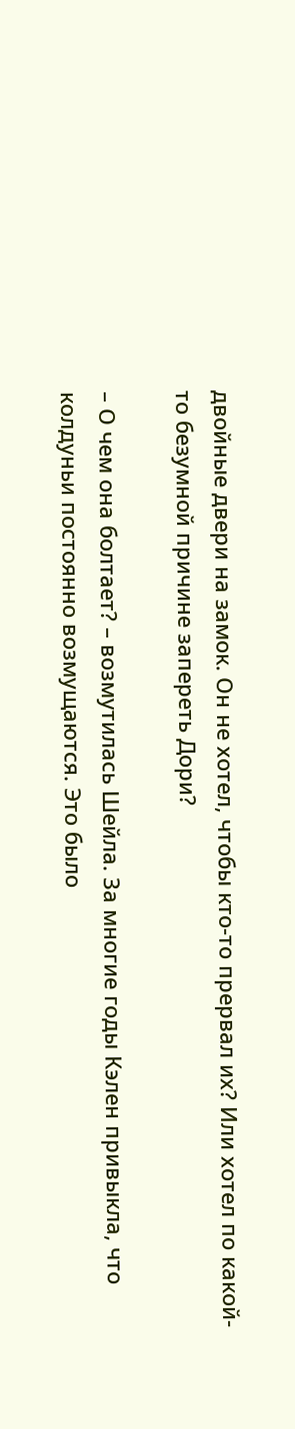двойные двери на замок. Он не хотел, чтобы кто-то прервал их? Или хотел по какой-то безумной причине запереть Дори?

– О чем она болтает? – возмутилась Шейла. За многие годы Кэлен привыкла, что колдуньи постоянно возмущаются. Это было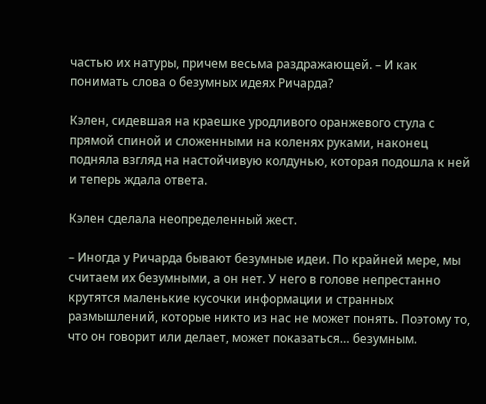частью их натуры, причем весьма раздражающей. – И как понимать слова о безумных идеях Ричарда?

Кэлен, сидевшая на краешке уродливого оранжевого стула с прямой спиной и сложенными на коленях руками, наконец подняла взгляд на настойчивую колдунью, которая подошла к ней и теперь ждала ответа.

Кэлен сделала неопределенный жест.

– Иногда у Ричарда бывают безумные идеи. По крайней мере, мы считаем их безумными, а он нет. У него в голове непрестанно крутятся маленькие кусочки информации и странных размышлений, которые никто из нас не может понять. Поэтому то, что он говорит или делает, может показаться… безумным.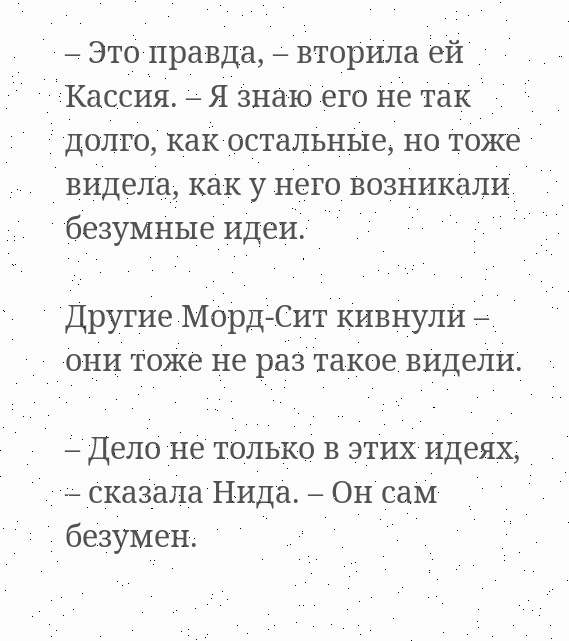– Это правда, – вторила ей Кассия. – Я знаю его не так долго, как остальные, но тоже видела, как у него возникали безумные идеи.

Другие Морд-Сит кивнули – они тоже не раз такое видели.

– Дело не только в этих идеях, – сказала Нида. – Он сам безумен.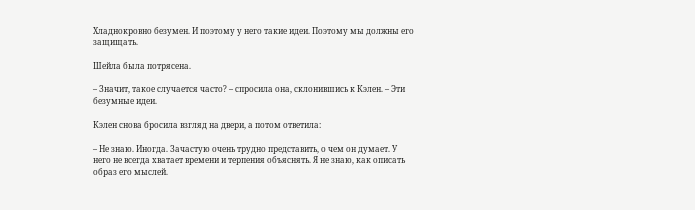Хладнокровно безумен. И поэтому у него такие идеи. Поэтому мы должны его защищать.

Шейла была потрясена.

– Значит, такое случается часто? – спросила она, склонившись к Кэлен. – Эти безумные идеи.

Кэлен снова бросила взгляд на двери, а потом ответила:

– Не знаю. Иногда. Зачастую очень трудно представить, о чем он думает. У него не всегда хватает времени и терпения объяснять. Я не знаю, как описать образ его мыслей.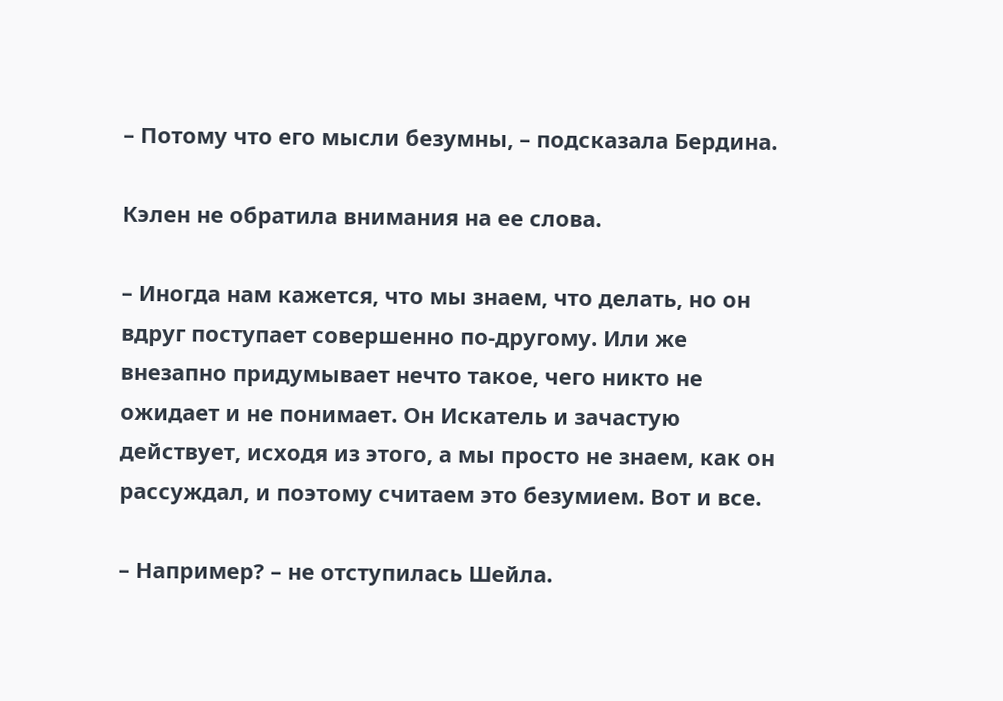– Потому что его мысли безумны, – подсказала Бердина.

Кэлен не обратила внимания на ее слова.

– Иногда нам кажется, что мы знаем, что делать, но он вдруг поступает совершенно по-другому. Или же внезапно придумывает нечто такое, чего никто не ожидает и не понимает. Он Искатель и зачастую действует, исходя из этого, а мы просто не знаем, как он рассуждал, и поэтому считаем это безумием. Вот и все.

– Например? – не отступилась Шейла.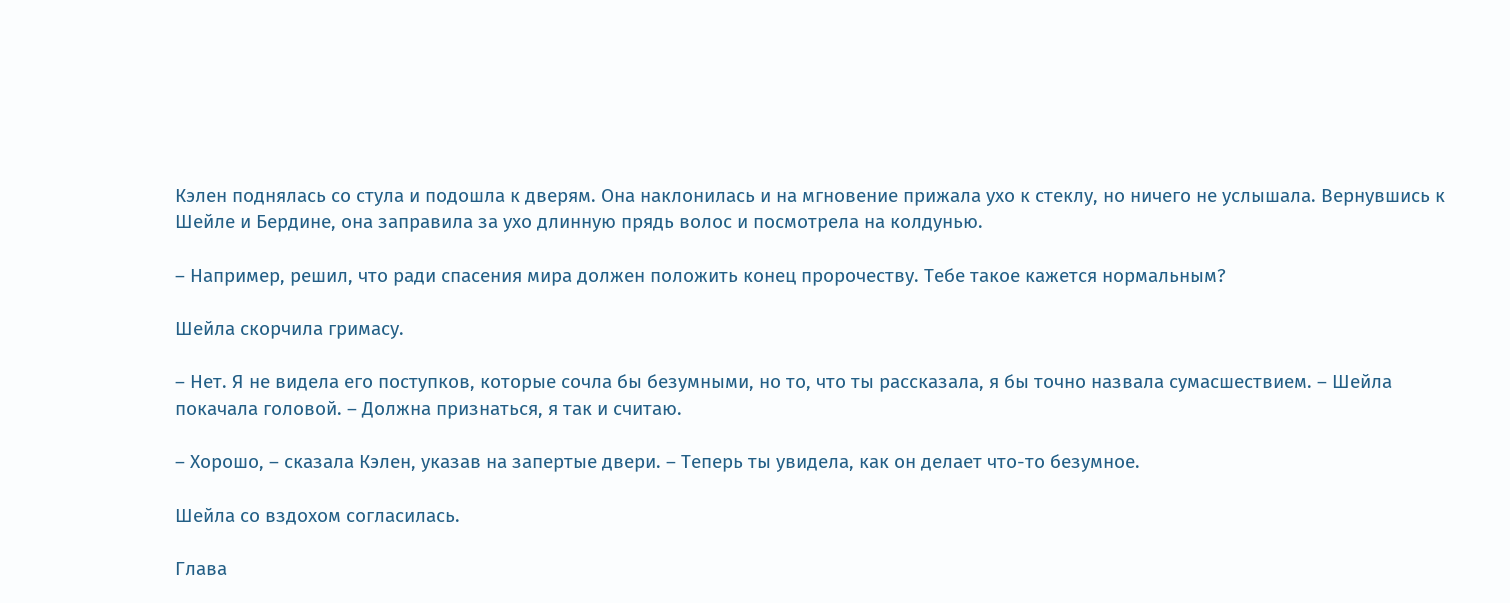Кэлен поднялась со стула и подошла к дверям. Она наклонилась и на мгновение прижала ухо к стеклу, но ничего не услышала. Вернувшись к Шейле и Бердине, она заправила за ухо длинную прядь волос и посмотрела на колдунью.

– Например, решил, что ради спасения мира должен положить конец пророчеству. Тебе такое кажется нормальным?

Шейла скорчила гримасу.

– Нет. Я не видела его поступков, которые сочла бы безумными, но то, что ты рассказала, я бы точно назвала сумасшествием. – Шейла покачала головой. – Должна признаться, я так и считаю.

– Хорошо, – сказала Кэлен, указав на запертые двери. – Теперь ты увидела, как он делает что-то безумное.

Шейла со вздохом согласилась.

Глава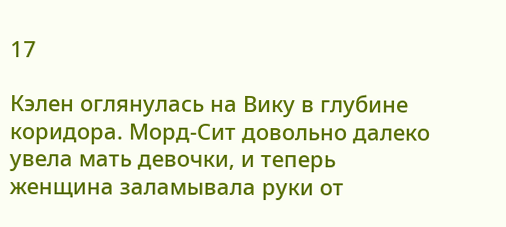17

Кэлен оглянулась на Вику в глубине коридора. Морд-Сит довольно далеко увела мать девочки, и теперь женщина заламывала руки от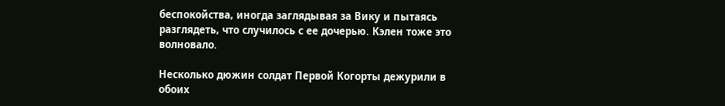беспокойства, иногда заглядывая за Вику и пытаясь разглядеть, что случилось с ее дочерью. Кэлен тоже это волновало.

Несколько дюжин солдат Первой Когорты дежурили в обоих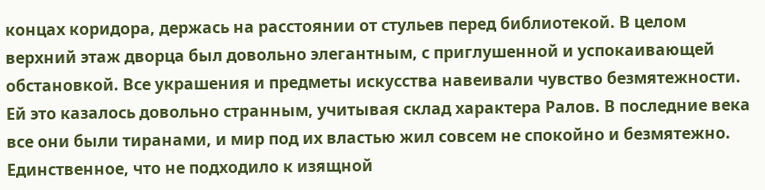концах коридора, держась на расстоянии от стульев перед библиотекой. В целом верхний этаж дворца был довольно элегантным, с приглушенной и успокаивающей обстановкой. Все украшения и предметы искусства навеивали чувство безмятежности. Ей это казалось довольно странным, учитывая склад характера Ралов. В последние века все они были тиранами, и мир под их властью жил совсем не спокойно и безмятежно. Единственное, что не подходило к изящной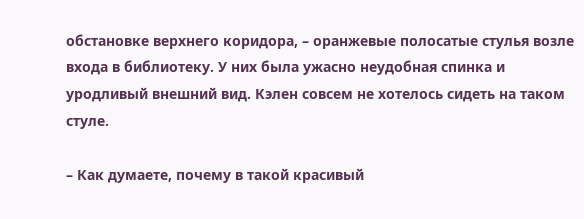обстановке верхнего коридора, – оранжевые полосатые стулья возле входа в библиотеку. У них была ужасно неудобная спинка и уродливый внешний вид. Кэлен совсем не хотелось сидеть на таком стуле.

– Как думаете, почему в такой красивый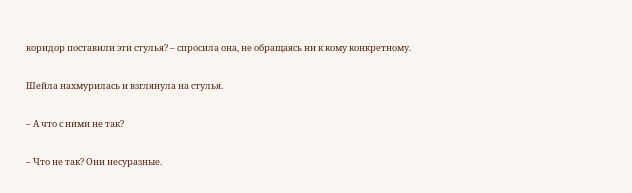коридор поставили эти стулья? – спросила она, не обращаясь ни к кому конкретному.

Шейла нахмурилась и взглянула на стулья.

– А что с ними не так?

– Что не так? Они несуразные.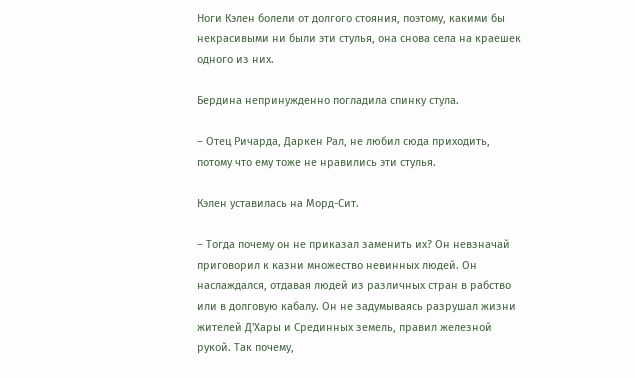Ноги Кэлен болели от долгого стояния, поэтому, какими бы некрасивыми ни были эти стулья, она снова села на краешек одного из них.

Бердина непринужденно погладила спинку стула.

– Отец Ричарда, Даркен Рал, не любил сюда приходить, потому что ему тоже не нравились эти стулья.

Кэлен уставилась на Морд-Сит.

– Тогда почему он не приказал заменить их? Он невзначай приговорил к казни множество невинных людей. Он наслаждался, отдавая людей из различных стран в рабство или в долговую кабалу. Он не задумываясь разрушал жизни жителей Д'Хары и Срединных земель, правил железной рукой. Так почему,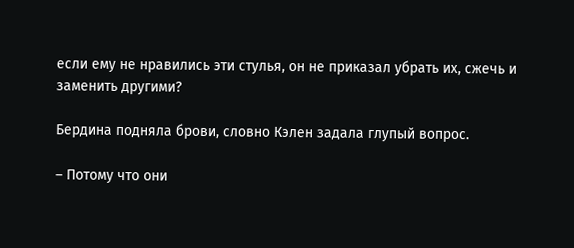если ему не нравились эти стулья, он не приказал убрать их, сжечь и заменить другими?

Бердина подняла брови, словно Кэлен задала глупый вопрос.

– Потому что они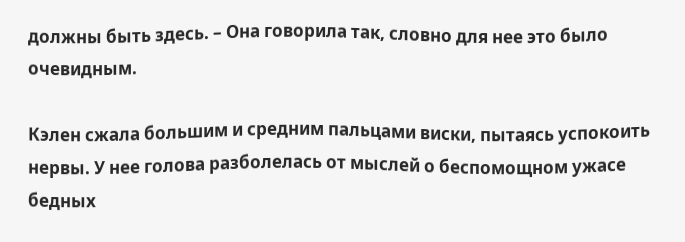должны быть здесь. – Она говорила так, словно для нее это было очевидным.

Кэлен сжала большим и средним пальцами виски, пытаясь успокоить нервы. У нее голова разболелась от мыслей о беспомощном ужасе бедных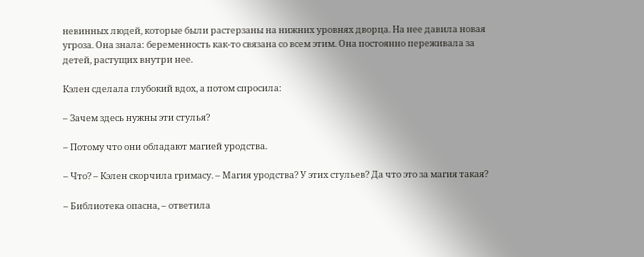невинных людей, которые были растерзаны на нижних уровнях дворца. На нее давила новая угроза. Она знала: беременность как-то связана со всем этим. Она постоянно переживала за детей, растущих внутри нее.

Кэлен сделала глубокий вдох, а потом спросила:

– Зачем здесь нужны эти стулья?

– Потому что они обладают магией уродства.

– Что? – Кэлен скорчила гримасу. – Магия уродства? У этих стульев? Да что это за магия такая?

– Библиотека опасна, – ответила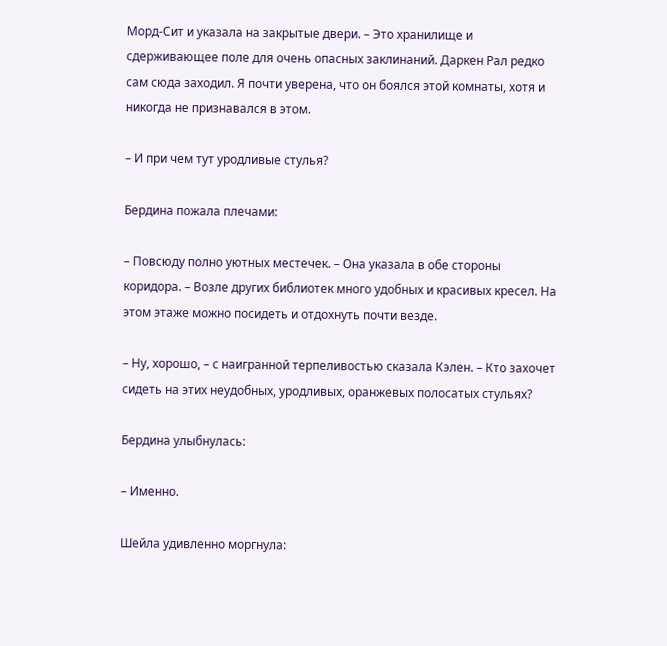Морд-Сит и указала на закрытые двери. – Это хранилище и сдерживающее поле для очень опасных заклинаний. Даркен Рал редко сам сюда заходил. Я почти уверена, что он боялся этой комнаты, хотя и никогда не признавался в этом.

– И при чем тут уродливые стулья?

Бердина пожала плечами:

– Повсюду полно уютных местечек. – Она указала в обе стороны коридора. – Возле других библиотек много удобных и красивых кресел. На этом этаже можно посидеть и отдохнуть почти везде.

– Ну, хорошо, – с наигранной терпеливостью сказала Кэлен. – Кто захочет сидеть на этих неудобных, уродливых, оранжевых полосатых стульях?

Бердина улыбнулась:

– Именно.

Шейла удивленно моргнула: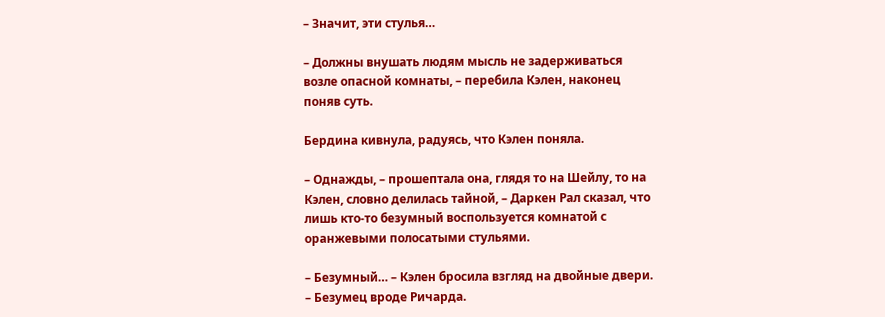– Значит, эти стулья…

– Должны внушать людям мысль не задерживаться возле опасной комнаты, – перебила Кэлен, наконец поняв суть.

Бердина кивнула, радуясь, что Кэлен поняла.

– Однажды, – прошептала она, глядя то на Шейлу, то на Кэлен, словно делилась тайной, – Даркен Рал сказал, что лишь кто-то безумный воспользуется комнатой с оранжевыми полосатыми стульями.

– Безумный… – Кэлен бросила взгляд на двойные двери. – Безумец вроде Ричарда.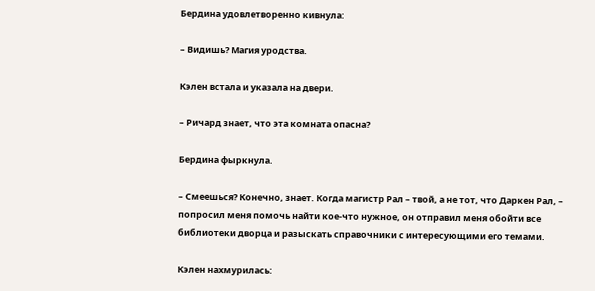Бердина удовлетворенно кивнула:

– Видишь? Магия уродства.

Кэлен встала и указала на двери.

– Ричард знает, что эта комната опасна?

Бердина фыркнула.

– Смеешься? Конечно, знает. Когда магистр Рал – твой, а не тот, что Даркен Рал, – попросил меня помочь найти кое-что нужное, он отправил меня обойти все библиотеки дворца и разыскать справочники с интересующими его темами.

Кэлен нахмурилась: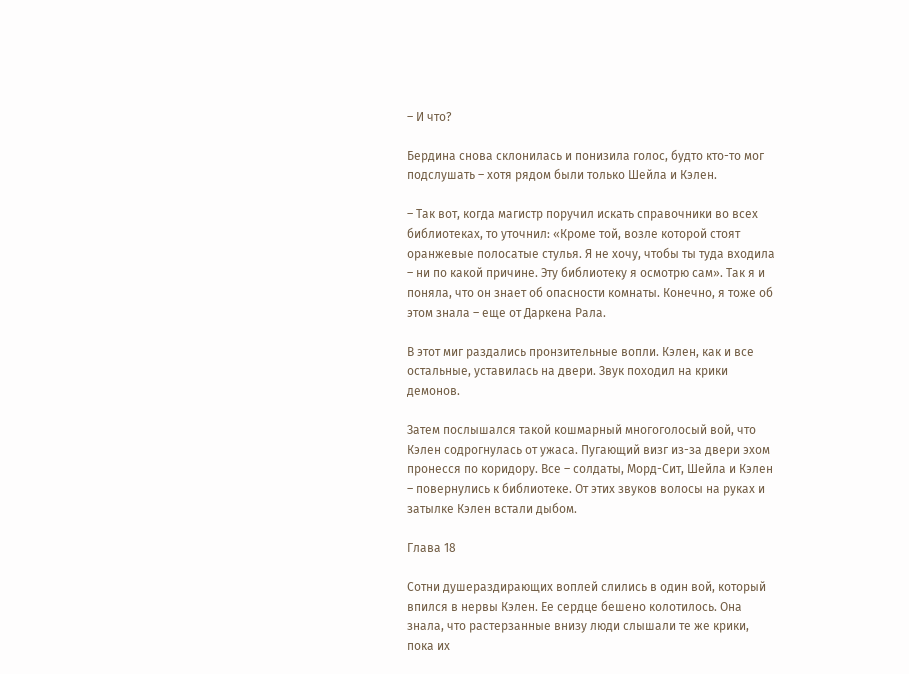– И что?

Бердина снова склонилась и понизила голос, будто кто-то мог подслушать – хотя рядом были только Шейла и Кэлен.

– Так вот, когда магистр поручил искать справочники во всех библиотеках, то уточнил: «Кроме той, возле которой стоят оранжевые полосатые стулья. Я не хочу, чтобы ты туда входила – ни по какой причине. Эту библиотеку я осмотрю сам». Так я и поняла, что он знает об опасности комнаты. Конечно, я тоже об этом знала – еще от Даркена Рала.

В этот миг раздались пронзительные вопли. Кэлен, как и все остальные, уставилась на двери. Звук походил на крики демонов.

Затем послышался такой кошмарный многоголосый вой, что Кэлен содрогнулась от ужаса. Пугающий визг из-за двери эхом пронесся по коридору. Все – солдаты, Морд-Сит, Шейла и Кэлен – повернулись к библиотеке. От этих звуков волосы на руках и затылке Кэлен встали дыбом.

Глава 18

Сотни душераздирающих воплей слились в один вой, который впился в нервы Кэлен. Ее сердце бешено колотилось. Она знала, что растерзанные внизу люди слышали те же крики, пока их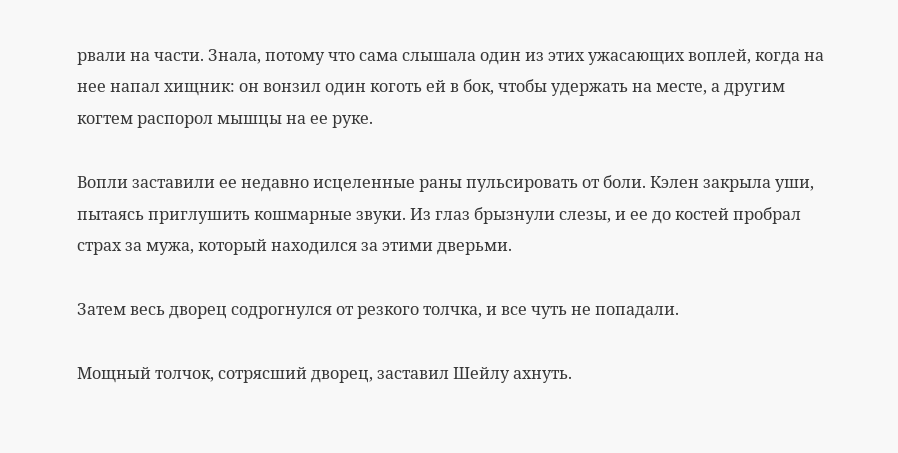рвали на части. Знала, потому что сама слышала один из этих ужасающих воплей, когда на нее напал хищник: он вонзил один коготь ей в бок, чтобы удержать на месте, а другим когтем распорол мышцы на ее руке.

Вопли заставили ее недавно исцеленные раны пульсировать от боли. Кэлен закрыла уши, пытаясь приглушить кошмарные звуки. Из глаз брызнули слезы, и ее до костей пробрал страх за мужа, который находился за этими дверьми.

Затем весь дворец содрогнулся от резкого толчка, и все чуть не попадали.

Мощный толчок, сотрясший дворец, заставил Шейлу ахнуть.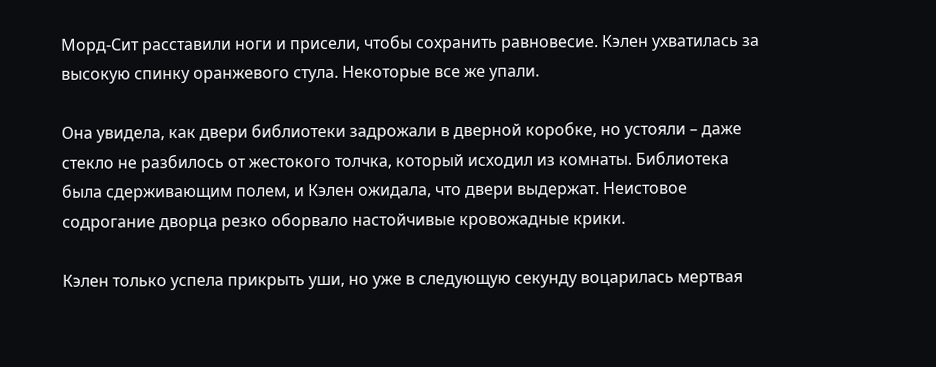Морд-Сит расставили ноги и присели, чтобы сохранить равновесие. Кэлен ухватилась за высокую спинку оранжевого стула. Некоторые все же упали.

Она увидела, как двери библиотеки задрожали в дверной коробке, но устояли – даже стекло не разбилось от жестокого толчка, который исходил из комнаты. Библиотека была сдерживающим полем, и Кэлен ожидала, что двери выдержат. Неистовое содрогание дворца резко оборвало настойчивые кровожадные крики.

Кэлен только успела прикрыть уши, но уже в следующую секунду воцарилась мертвая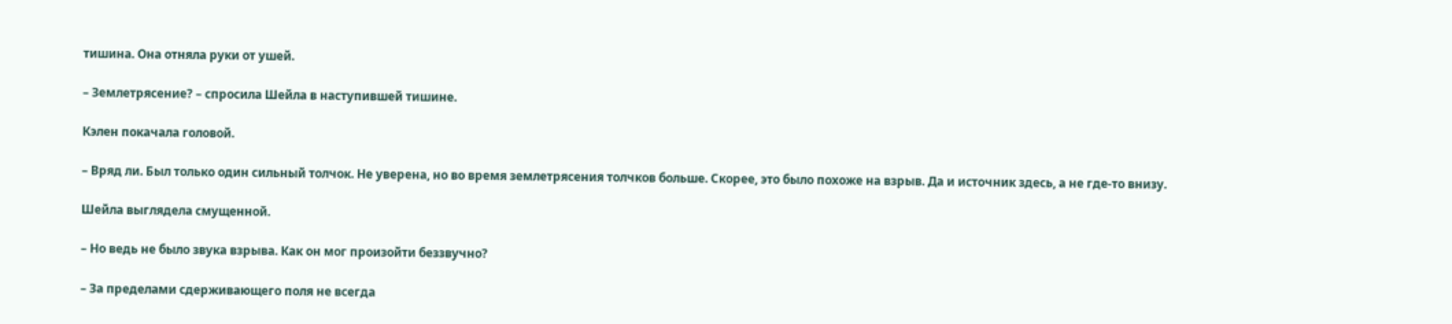тишина. Она отняла руки от ушей.

– Землетрясение? – спросила Шейла в наступившей тишине.

Кэлен покачала головой.

– Вряд ли. Был только один сильный толчок. Не уверена, но во время землетрясения толчков больше. Скорее, это было похоже на взрыв. Да и источник здесь, а не где-то внизу.

Шейла выглядела смущенной.

– Но ведь не было звука взрыва. Как он мог произойти беззвучно?

– За пределами сдерживающего поля не всегда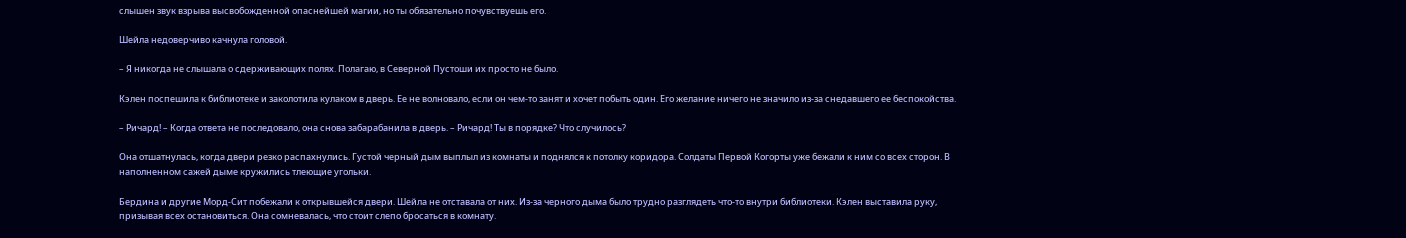слышен звук взрыва высвобожденной опаснейшей магии, но ты обязательно почувствуешь его.

Шейла недоверчиво качнула головой.

– Я никогда не слышала о сдерживающих полях. Полагаю, в Северной Пустоши их просто не было.

Кэлен поспешила к библиотеке и заколотила кулаком в дверь. Ее не волновало, если он чем-то занят и хочет побыть один. Его желание ничего не значило из-за снедавшего ее беспокойства.

– Ричард! – Когда ответа не последовало, она снова забарабанила в дверь. – Ричард! Ты в порядке? Что случилось?

Она отшатнулась, когда двери резко распахнулись. Густой черный дым выплыл из комнаты и поднялся к потолку коридора. Солдаты Первой Когорты уже бежали к ним со всех сторон. В наполненном сажей дыме кружились тлеющие угольки.

Бердина и другие Морд-Сит побежали к открывшейся двери. Шейла не отставала от них. Из-за черного дыма было трудно разглядеть что-то внутри библиотеки. Кэлен выставила руку, призывая всех остановиться. Она сомневалась, что стоит слепо бросаться в комнату.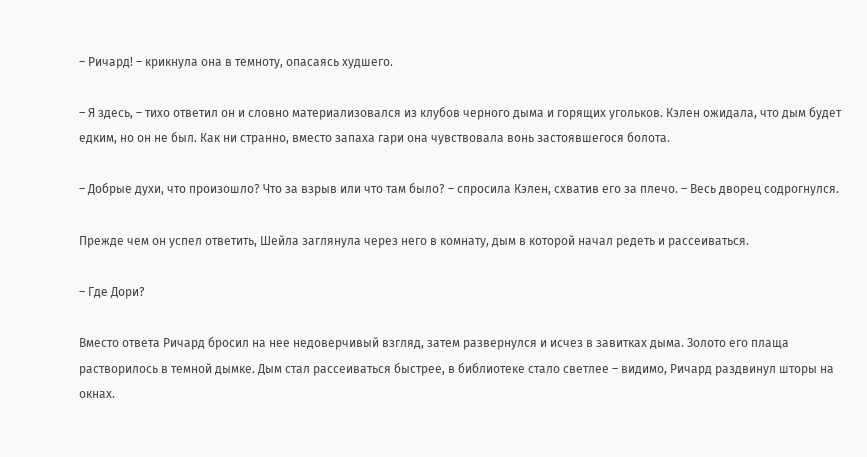– Ричард! – крикнула она в темноту, опасаясь худшего.

– Я здесь, – тихо ответил он и словно материализовался из клубов черного дыма и горящих угольков. Кэлен ожидала, что дым будет едким, но он не был. Как ни странно, вместо запаха гари она чувствовала вонь застоявшегося болота.

– Добрые духи, что произошло? Что за взрыв или что там было? – спросила Кэлен, схватив его за плечо. – Весь дворец содрогнулся.

Прежде чем он успел ответить, Шейла заглянула через него в комнату, дым в которой начал редеть и рассеиваться.

– Где Дори?

Вместо ответа Ричард бросил на нее недоверчивый взгляд, затем развернулся и исчез в завитках дыма. Золото его плаща растворилось в темной дымке. Дым стал рассеиваться быстрее, в библиотеке стало светлее – видимо, Ричард раздвинул шторы на окнах.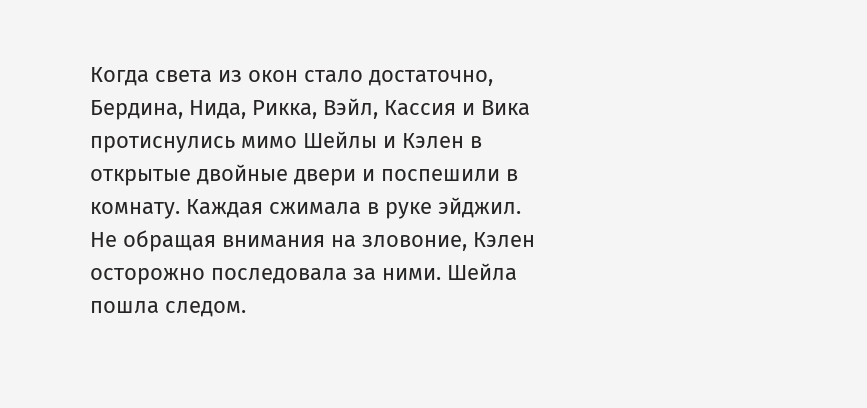Когда света из окон стало достаточно, Бердина, Нида, Рикка, Вэйл, Кассия и Вика протиснулись мимо Шейлы и Кэлен в открытые двойные двери и поспешили в комнату. Каждая сжимала в руке эйджил. Не обращая внимания на зловоние, Кэлен осторожно последовала за ними. Шейла пошла следом.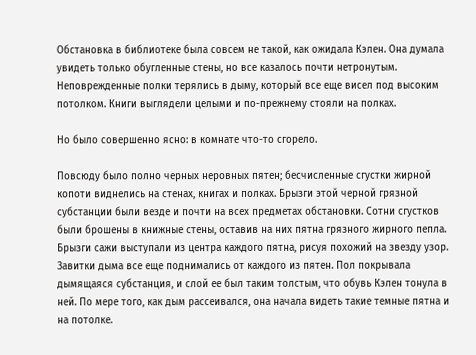Обстановка в библиотеке была совсем не такой, как ожидала Кэлен. Она думала увидеть только обугленные стены, но все казалось почти нетронутым. Неповрежденные полки терялись в дыму, который все еще висел под высоким потолком. Книги выглядели целыми и по-прежнему стояли на полках.

Но было совершенно ясно: в комнате что-то сгорело.

Повсюду было полно черных неровных пятен; бесчисленные сгустки жирной копоти виднелись на стенах, книгах и полках. Брызги этой черной грязной субстанции были везде и почти на всех предметах обстановки. Сотни сгустков были брошены в книжные стены, оставив на них пятна грязного жирного пепла. Брызги сажи выступали из центра каждого пятна, рисуя похожий на звезду узор. Завитки дыма все еще поднимались от каждого из пятен. Пол покрывала дымящаяся субстанция, и слой ее был таким толстым, что обувь Кэлен тонула в ней. По мере того, как дым рассеивался, она начала видеть такие темные пятна и на потолке.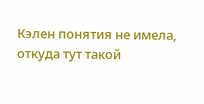Кэлен понятия не имела, откуда тут такой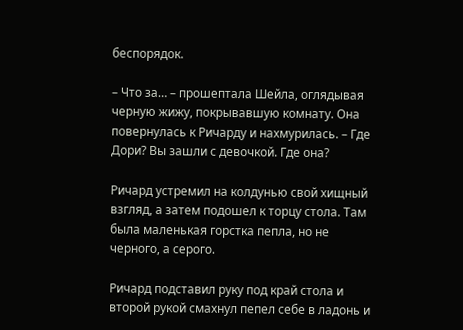беспорядок.

– Что за… – прошептала Шейла, оглядывая черную жижу, покрывавшую комнату. Она повернулась к Ричарду и нахмурилась. – Где Дори? Вы зашли с девочкой. Где она?

Ричард устремил на колдунью свой хищный взгляд, а затем подошел к торцу стола. Там была маленькая горстка пепла, но не черного, а серого.

Ричард подставил руку под край стола и второй рукой смахнул пепел себе в ладонь и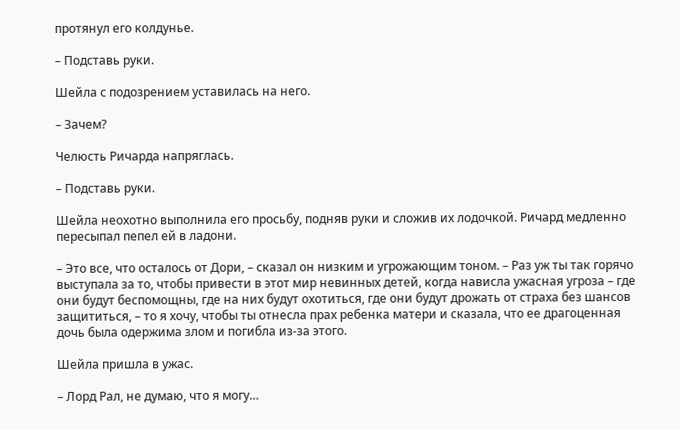протянул его колдунье.

– Подставь руки.

Шейла с подозрением уставилась на него.

– Зачем?

Челюсть Ричарда напряглась.

– Подставь руки.

Шейла неохотно выполнила его просьбу, подняв руки и сложив их лодочкой. Ричард медленно пересыпал пепел ей в ладони.

– Это все, что осталось от Дори, – сказал он низким и угрожающим тоном. – Раз уж ты так горячо выступала за то, чтобы привести в этот мир невинных детей, когда нависла ужасная угроза – где они будут беспомощны, где на них будут охотиться, где они будут дрожать от страха без шансов защититься, – то я хочу, чтобы ты отнесла прах ребенка матери и сказала, что ее драгоценная дочь была одержима злом и погибла из-за этого.

Шейла пришла в ужас.

– Лорд Рал, не думаю, что я могу…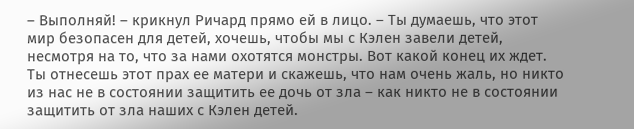– Выполняй! – крикнул Ричард прямо ей в лицо. – Ты думаешь, что этот мир безопасен для детей, хочешь, чтобы мы с Кэлен завели детей, несмотря на то, что за нами охотятся монстры. Вот какой конец их ждет. Ты отнесешь этот прах ее матери и скажешь, что нам очень жаль, но никто из нас не в состоянии защитить ее дочь от зла – как никто не в состоянии защитить от зла наших с Кэлен детей.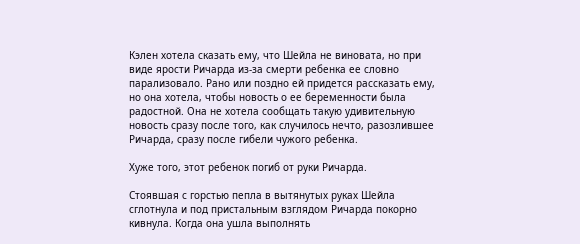Кэлен хотела сказать ему, что Шейла не виновата, но при виде ярости Ричарда из-за смерти ребенка ее словно парализовало. Рано или поздно ей придется рассказать ему, но она хотела, чтобы новость о ее беременности была радостной. Она не хотела сообщать такую удивительную новость сразу после того, как случилось нечто, разозлившее Ричарда, сразу после гибели чужого ребенка.

Хуже того, этот ребенок погиб от руки Ричарда.

Стоявшая с горстью пепла в вытянутых руках Шейла сглотнула и под пристальным взглядом Ричарда покорно кивнула. Когда она ушла выполнять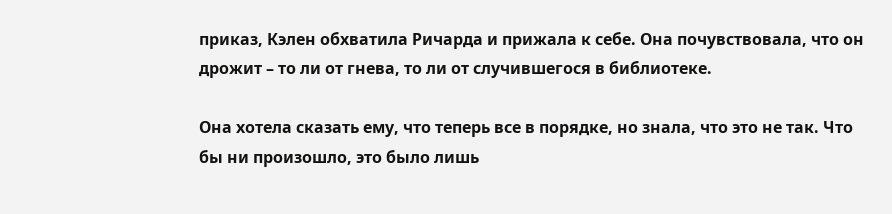приказ, Кэлен обхватила Ричарда и прижала к себе. Она почувствовала, что он дрожит – то ли от гнева, то ли от случившегося в библиотеке.

Она хотела сказать ему, что теперь все в порядке, но знала, что это не так. Что бы ни произошло, это было лишь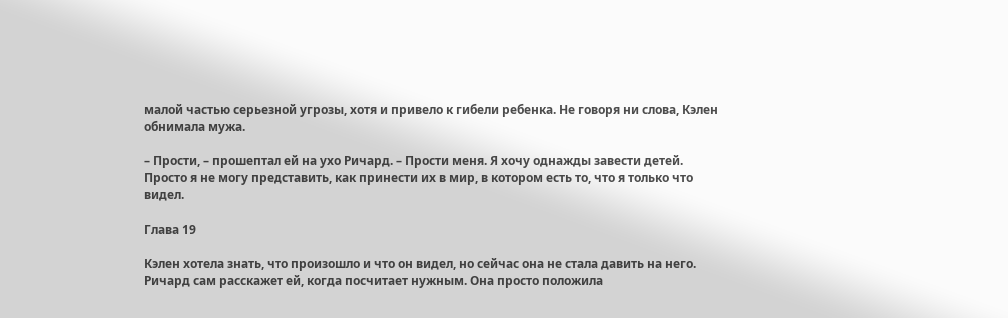малой частью серьезной угрозы, хотя и привело к гибели ребенка. Не говоря ни слова, Кэлен обнимала мужа.

– Прости, – прошептал ей на ухо Ричард. – Прости меня. Я хочу однажды завести детей. Просто я не могу представить, как принести их в мир, в котором есть то, что я только что видел.

Глава 19

Кэлен хотела знать, что произошло и что он видел, но сейчас она не стала давить на него. Ричард сам расскажет ей, когда посчитает нужным. Она просто положила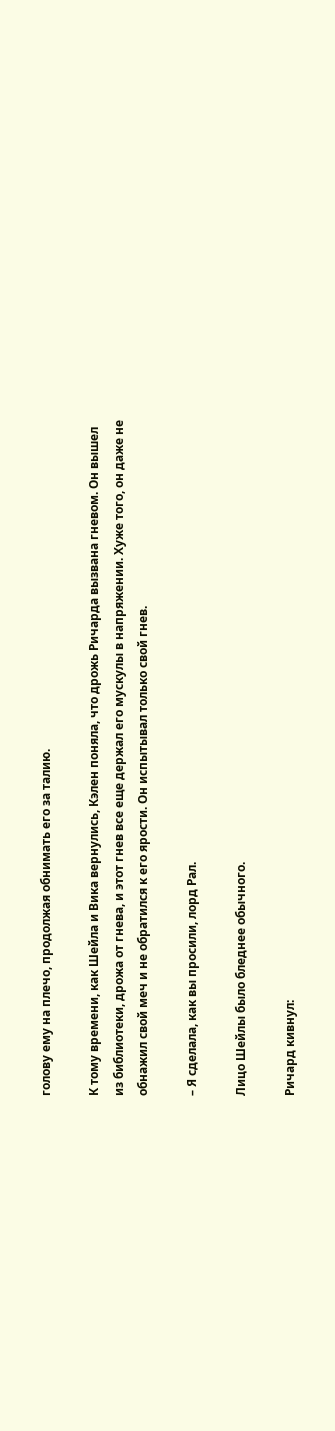голову ему на плечо, продолжая обнимать его за талию.

К тому времени, как Шейла и Вика вернулись, Кэлен поняла, что дрожь Ричарда вызвана гневом. Он вышел из библиотеки, дрожа от гнева, и этот гнев все еще держал его мускулы в напряжении. Хуже того, он даже не обнажил свой меч и не обратился к его ярости. Он испытывал только свой гнев.

– Я сделала, как вы просили, лорд Рал.

Лицо Шейлы было бледнее обычного.

Ричард кивнул: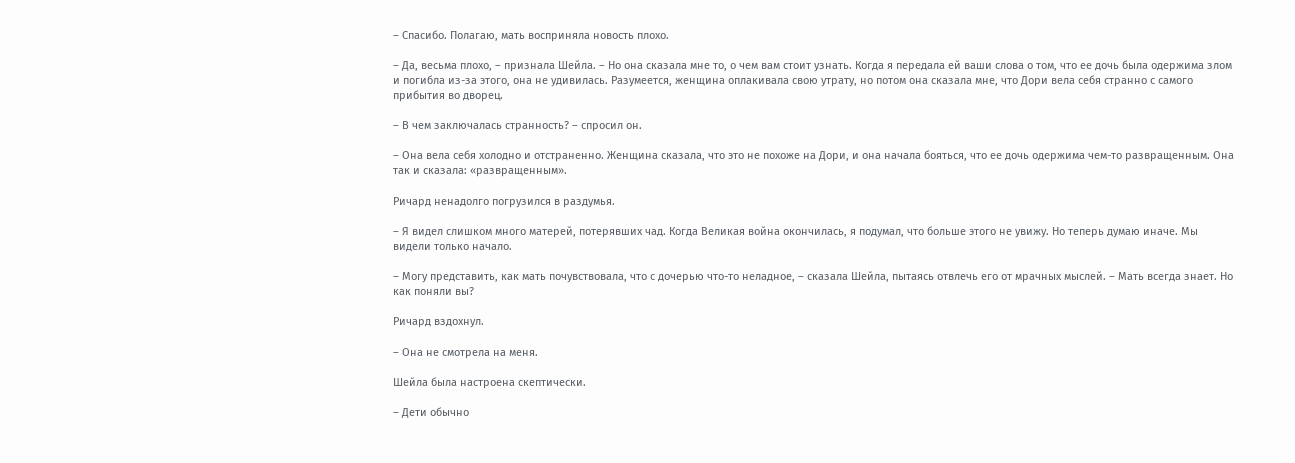– Спасибо. Полагаю, мать восприняла новость плохо.

– Да, весьма плохо, – признала Шейла. – Но она сказала мне то, о чем вам стоит узнать. Когда я передала ей ваши слова о том, что ее дочь была одержима злом и погибла из-за этого, она не удивилась. Разумеется, женщина оплакивала свою утрату, но потом она сказала мне, что Дори вела себя странно с самого прибытия во дворец.

– В чем заключалась странность? – спросил он.

– Она вела себя холодно и отстраненно. Женщина сказала, что это не похоже на Дори, и она начала бояться, что ее дочь одержима чем-то развращенным. Она так и сказала: «развращенным».

Ричард ненадолго погрузился в раздумья.

– Я видел слишком много матерей, потерявших чад. Когда Великая война окончилась, я подумал, что больше этого не увижу. Но теперь думаю иначе. Мы видели только начало.

– Могу представить, как мать почувствовала, что с дочерью что-то неладное, – сказала Шейла, пытаясь отвлечь его от мрачных мыслей. – Мать всегда знает. Но как поняли вы?

Ричард вздохнул.

– Она не смотрела на меня.

Шейла была настроена скептически.

– Дети обычно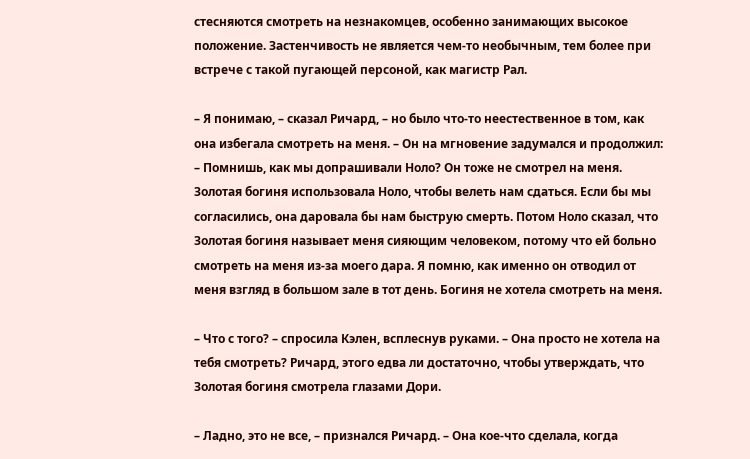стесняются смотреть на незнакомцев, особенно занимающих высокое положение. Застенчивость не является чем-то необычным, тем более при встрече с такой пугающей персоной, как магистр Рал.

– Я понимаю, – сказал Ричард, – но было что-то неестественное в том, как она избегала смотреть на меня. – Он на мгновение задумался и продолжил: – Помнишь, как мы допрашивали Ноло? Он тоже не смотрел на меня. Золотая богиня использовала Ноло, чтобы велеть нам сдаться. Если бы мы согласились, она даровала бы нам быструю смерть. Потом Ноло сказал, что Золотая богиня называет меня сияющим человеком, потому что ей больно смотреть на меня из-за моего дара. Я помню, как именно он отводил от меня взгляд в большом зале в тот день. Богиня не хотела смотреть на меня.

– Что с того? – спросила Кэлен, всплеснув руками. – Она просто не хотела на тебя смотреть? Ричард, этого едва ли достаточно, чтобы утверждать, что Золотая богиня смотрела глазами Дори.

– Ладно, это не все, – признался Ричард. – Она кое-что сделала, когда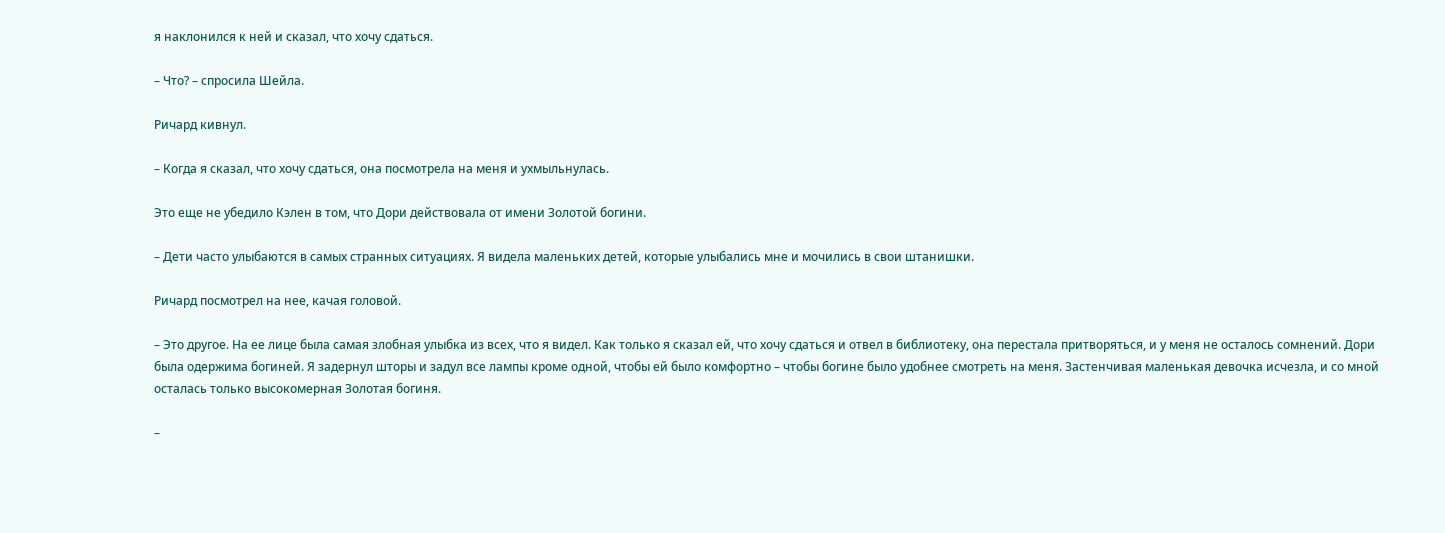я наклонился к ней и сказал, что хочу сдаться.

– Что? – спросила Шейла.

Ричард кивнул.

– Когда я сказал, что хочу сдаться, она посмотрела на меня и ухмыльнулась.

Это еще не убедило Кэлен в том, что Дори действовала от имени Золотой богини.

– Дети часто улыбаются в самых странных ситуациях. Я видела маленьких детей, которые улыбались мне и мочились в свои штанишки.

Ричард посмотрел на нее, качая головой.

– Это другое. На ее лице была самая злобная улыбка из всех, что я видел. Как только я сказал ей, что хочу сдаться и отвел в библиотеку, она перестала притворяться, и у меня не осталось сомнений. Дори была одержима богиней. Я задернул шторы и задул все лампы кроме одной, чтобы ей было комфортно – чтобы богине было удобнее смотреть на меня. Застенчивая маленькая девочка исчезла, и со мной осталась только высокомерная Золотая богиня.

–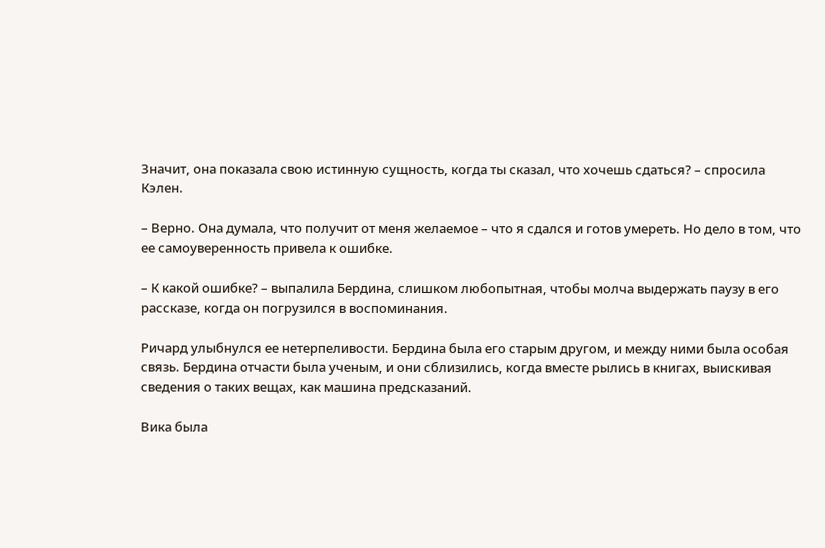Значит, она показала свою истинную сущность, когда ты сказал, что хочешь сдаться? – спросила Кэлен.

– Верно. Она думала, что получит от меня желаемое – что я сдался и готов умереть. Но дело в том, что ее самоуверенность привела к ошибке.

– К какой ошибке? – выпалила Бердина, слишком любопытная, чтобы молча выдержать паузу в его рассказе, когда он погрузился в воспоминания.

Ричард улыбнулся ее нетерпеливости. Бердина была его старым другом, и между ними была особая связь. Бердина отчасти была ученым, и они сблизились, когда вместе рылись в книгах, выискивая сведения о таких вещах, как машина предсказаний.

Вика была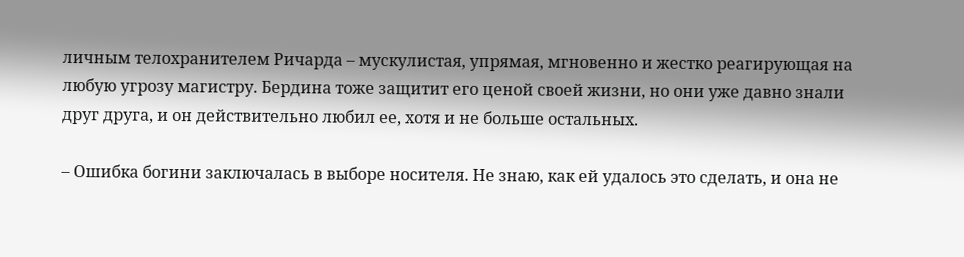личным телохранителем Ричарда – мускулистая, упрямая, мгновенно и жестко реагирующая на любую угрозу магистру. Бердина тоже защитит его ценой своей жизни, но они уже давно знали друг друга, и он действительно любил ее, хотя и не больше остальных.

– Ошибка богини заключалась в выборе носителя. Не знаю, как ей удалось это сделать, и она не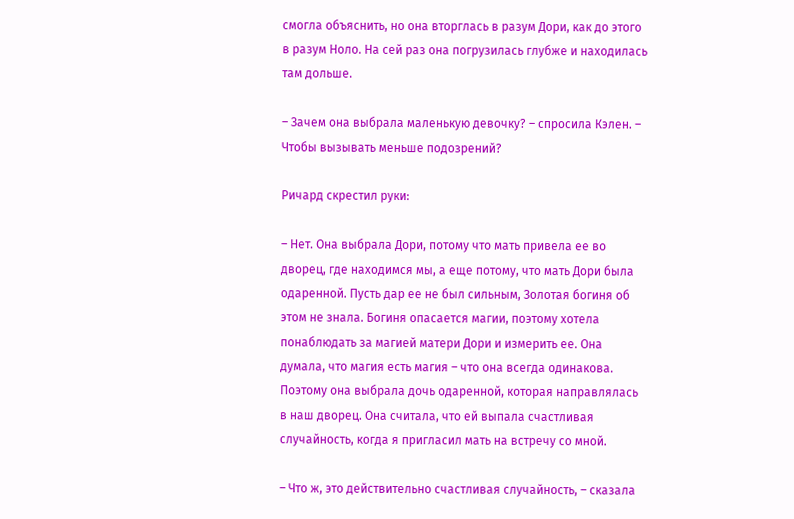смогла объяснить, но она вторглась в разум Дори, как до этого в разум Ноло. На сей раз она погрузилась глубже и находилась там дольше.

– Зачем она выбрала маленькую девочку? – спросила Кэлен. – Чтобы вызывать меньше подозрений?

Ричард скрестил руки:

– Нет. Она выбрала Дори, потому что мать привела ее во дворец, где находимся мы, а еще потому, что мать Дори была одаренной. Пусть дар ее не был сильным, Золотая богиня об этом не знала. Богиня опасается магии, поэтому хотела понаблюдать за магией матери Дори и измерить ее. Она думала, что магия есть магия – что она всегда одинакова. Поэтому она выбрала дочь одаренной, которая направлялась в наш дворец. Она считала, что ей выпала счастливая случайность, когда я пригласил мать на встречу со мной.

– Что ж, это действительно счастливая случайность, – сказала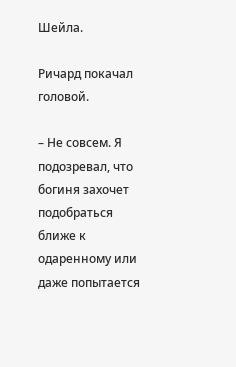Шейла.

Ричард покачал головой.

– Не совсем. Я подозревал, что богиня захочет подобраться ближе к одаренному или даже попытается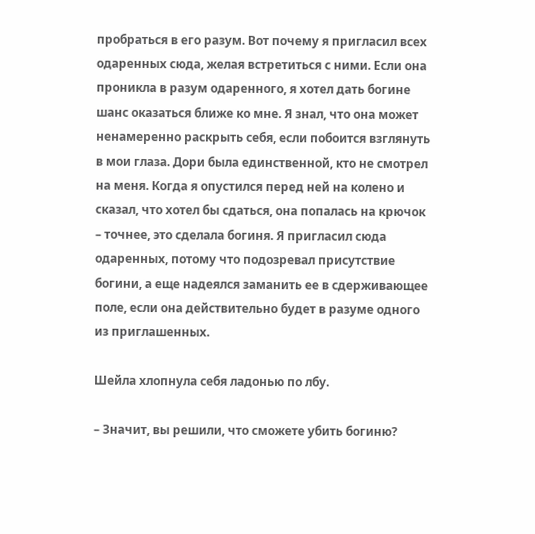пробраться в его разум. Вот почему я пригласил всех одаренных сюда, желая встретиться с ними. Если она проникла в разум одаренного, я хотел дать богине шанс оказаться ближе ко мне. Я знал, что она может ненамеренно раскрыть себя, если побоится взглянуть в мои глаза. Дори была единственной, кто не смотрел на меня. Когда я опустился перед ней на колено и сказал, что хотел бы сдаться, она попалась на крючок – точнее, это сделала богиня. Я пригласил сюда одаренных, потому что подозревал присутствие богини, а еще надеялся заманить ее в сдерживающее поле, если она действительно будет в разуме одного из приглашенных.

Шейла хлопнула себя ладонью по лбу.

– Значит, вы решили, что сможете убить богиню?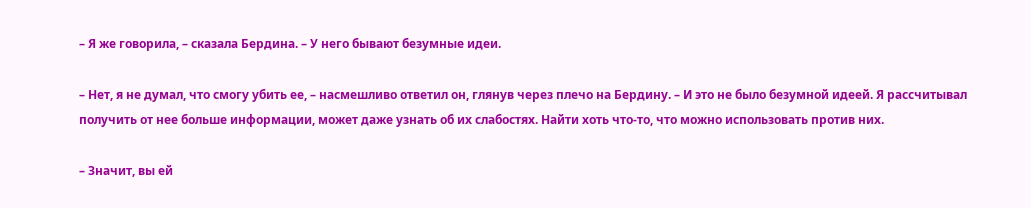– Я же говорила, – сказала Бердина. – У него бывают безумные идеи.

– Нет, я не думал, что смогу убить ее, – насмешливо ответил он, глянув через плечо на Бердину. – И это не было безумной идеей. Я рассчитывал получить от нее больше информации, может даже узнать об их слабостях. Найти хоть что-то, что можно использовать против них.

– Значит, вы ей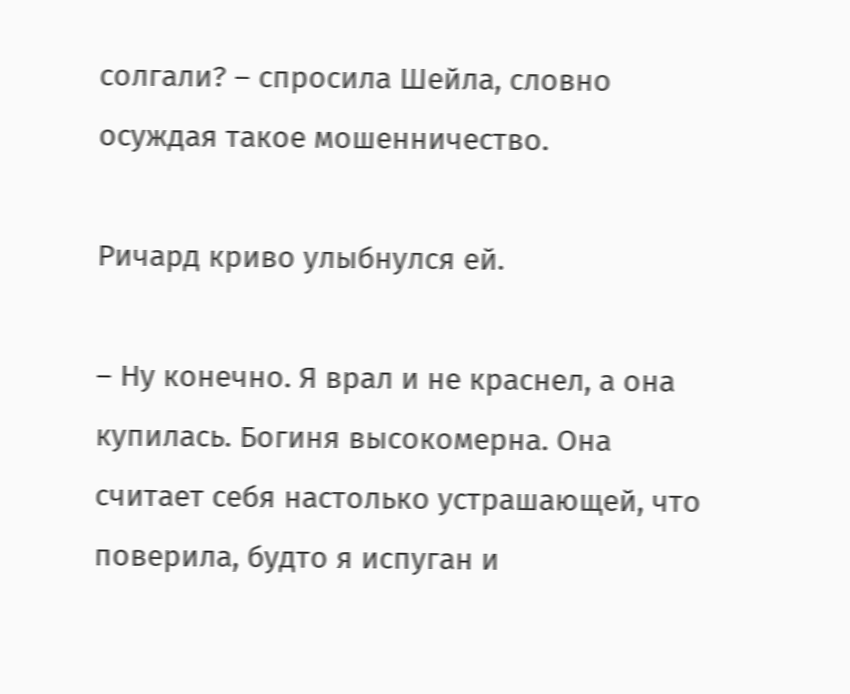солгали? – спросила Шейла, словно осуждая такое мошенничество.

Ричард криво улыбнулся ей.

– Ну конечно. Я врал и не краснел, а она купилась. Богиня высокомерна. Она считает себя настолько устрашающей, что поверила, будто я испуган и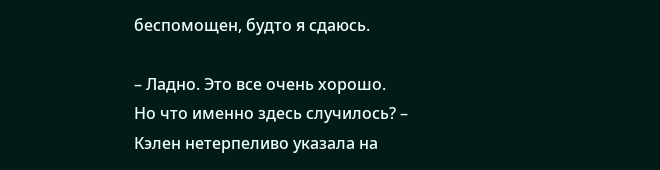беспомощен, будто я сдаюсь.

– Ладно. Это все очень хорошо. Но что именно здесь случилось? – Кэлен нетерпеливо указала на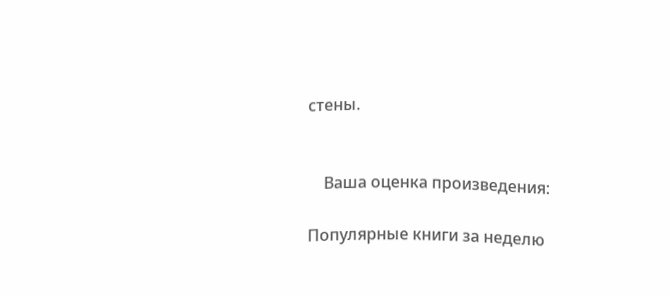стены.


    Ваша оценка произведения:

Популярные книги за неделю